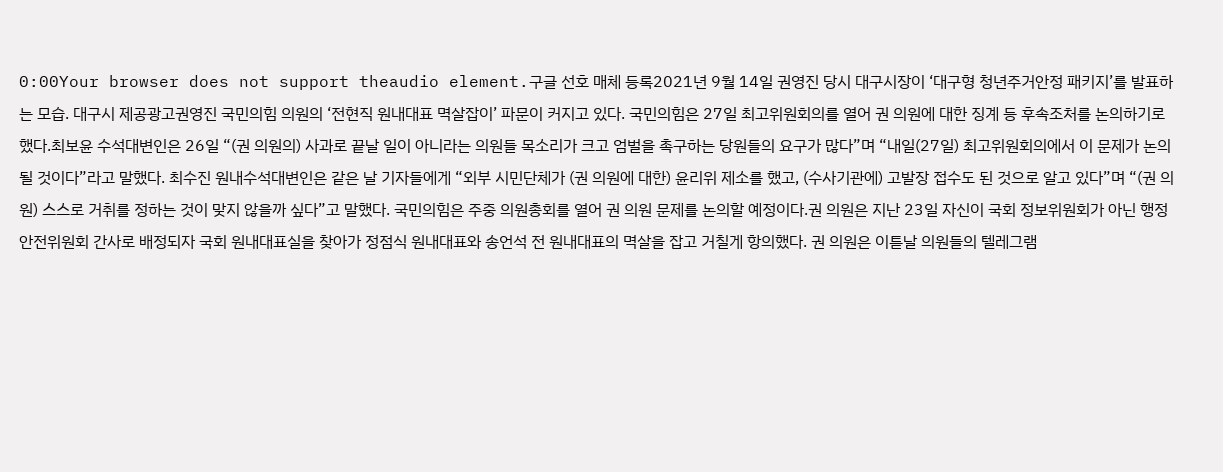0:00Your browser does not support theaudio element.구글 선호 매체 등록2021년 9월 14일 권영진 당시 대구시장이 ‘대구형 청년주거안정 패키지’를 발표하는 모습. 대구시 제공광고권영진 국민의힘 의원의 ‘전현직 원내대표 멱살잡이’ 파문이 커지고 있다. 국민의힘은 27일 최고위원회의를 열어 권 의원에 대한 징계 등 후속조처를 논의하기로 했다.최보윤 수석대변인은 26일 “(권 의원의) 사과로 끝날 일이 아니라는 의원들 목소리가 크고 엄벌을 촉구하는 당원들의 요구가 많다”며 “내일(27일) 최고위원회의에서 이 문제가 논의될 것이다”라고 말했다. 최수진 원내수석대변인은 같은 날 기자들에게 “외부 시민단체가 (권 의원에 대한) 윤리위 제소를 했고, (수사기관에) 고발장 접수도 된 것으로 알고 있다”며 “(권 의원) 스스로 거취를 정하는 것이 맞지 않을까 싶다”고 말했다. 국민의힘은 주중 의원총회를 열어 권 의원 문제를 논의할 예정이다.권 의원은 지난 23일 자신이 국회 정보위원회가 아닌 행정안전위원회 간사로 배정되자 국회 원내대표실을 찾아가 정점식 원내대표와 송언석 전 원내대표의 멱살을 잡고 거칠게 항의했다. 권 의원은 이튿날 의원들의 텔레그램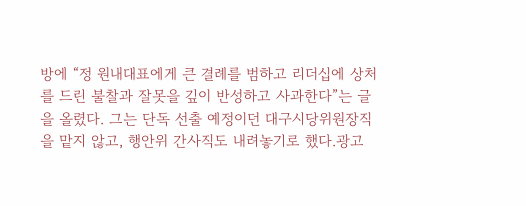방에 “정 원내대표에게 큰 결례를 범하고 리더십에 상처를 드린 불찰과 잘못을 깊이 반성하고 사과한다”는 글을 올렸다. 그는 단독 선출 예정이던 대구시당위원장직을 맡지 않고, 행안위 간사직도 내려놓기로 했다.광고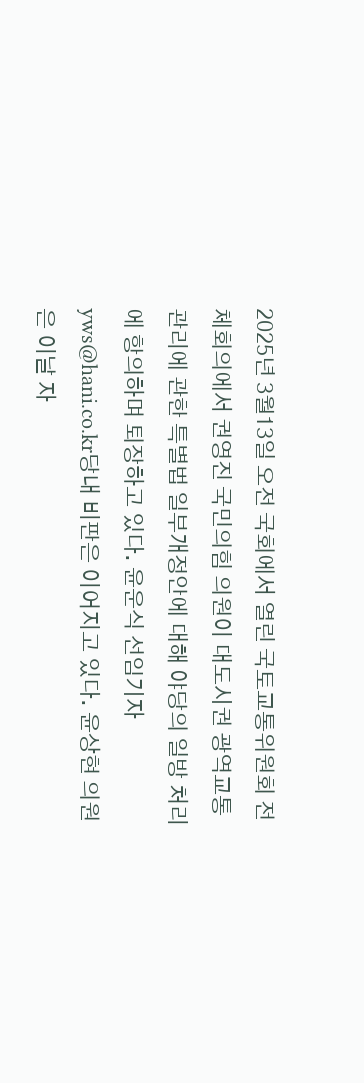2025년 3월13일 오전 국회에서 열린 국토교통위원회 전체회의에서 권영진 국민의힘 의원이 대도시권 광역교통 관리에 관한 특별법 일부개정안에 대해 야당의 일방 처리에 항의하며 퇴장하고 있다. 윤운식 선임기자 yws@hani.co.kr당내 비판은 이어지고 있다. 윤상현 의원은 이날 자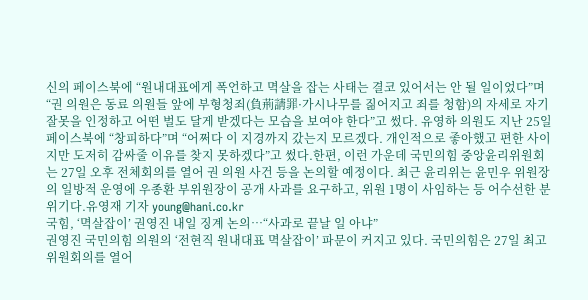신의 페이스북에 “원내대표에게 폭언하고 멱살을 잡는 사태는 결코 있어서는 안 될 일이었다”며 “권 의원은 동료 의원들 앞에 부형청죄(負荊請罪·가시나무를 짊어지고 죄를 청함)의 자세로 자기 잘못을 인정하고 어떤 벌도 달게 받겠다는 모습을 보여야 한다”고 썼다. 유영하 의원도 지난 25일 페이스북에 “창피하다”며 “어쩌다 이 지경까지 갔는지 모르겠다. 개인적으로 좋아했고 편한 사이지만 도저히 감싸줄 이유를 찾지 못하겠다”고 썼다.한편, 이런 가운데 국민의힘 중앙윤리위원회는 27일 오후 전체회의를 열어 권 의원 사건 등을 논의할 예정이다. 최근 윤리위는 윤민우 위원장의 일방적 운영에 우종환 부위원장이 공개 사과를 요구하고, 위원 1명이 사임하는 등 어수선한 분위기다.유영재 기자 young@hani.co.kr
국힘, ‘멱살잡이’ 권영진 내일 징계 논의…“사과로 끝날 일 아냐”
권영진 국민의힘 의원의 ‘전현직 원내대표 멱살잡이’ 파문이 커지고 있다. 국민의힘은 27일 최고위원회의를 열어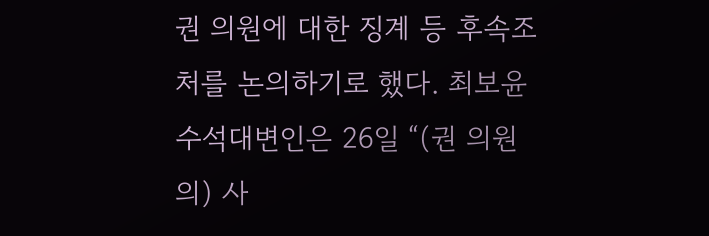권 의원에 대한 징계 등 후속조처를 논의하기로 했다. 최보윤 수석대변인은 26일 “(권 의원의) 사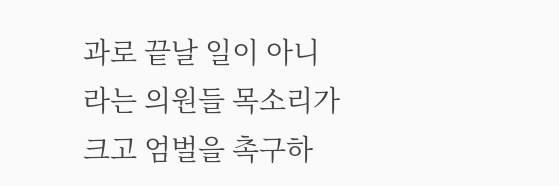과로 끝날 일이 아니라는 의원들 목소리가 크고 엄벌을 촉구하